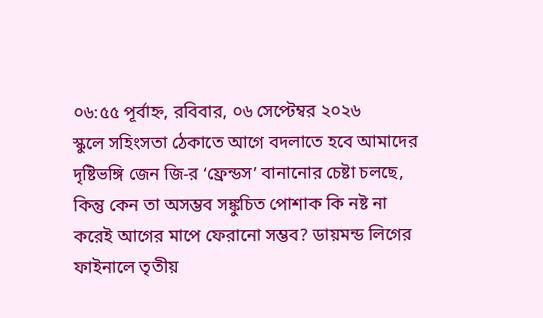০৬:৫৫ পূর্বাহ্ন, রবিবার, ০৬ সেপ্টেম্বর ২০২৬
স্কুলে সহিংসতা ঠেকাতে আগে বদলাতে হবে আমাদের দৃষ্টিভঙ্গি জেন জি-র ‘ফ্রেন্ডস’ বানানোর চেষ্টা চলছে, কিন্তু কেন তা অসম্ভব সঙ্কুচিত পোশাক কি নষ্ট না করেই আগের মাপে ফেরানো সম্ভব? ডায়মন্ড লিগের ফাইনালে তৃতীয়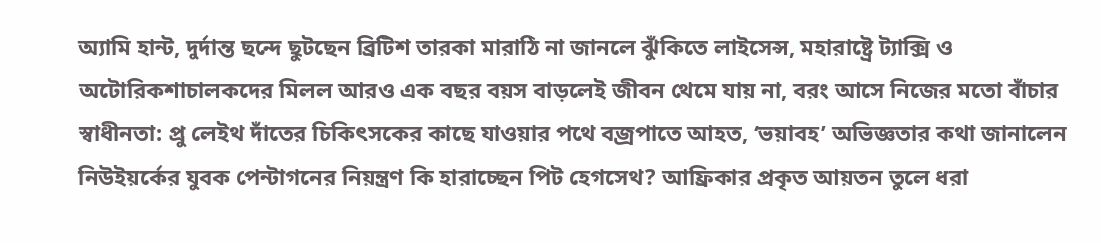অ্যামি হান্ট, দুর্দান্ত ছন্দে ছুটছেন ব্রিটিশ তারকা মারাঠি না জানলে ঝুঁকিতে লাইসেন্স, মহারাষ্ট্রে ট্যাক্সি ও অটোরিকশাচালকদের মিলল আরও এক বছর বয়স বাড়লেই জীবন থেমে যায় না, বরং আসে নিজের মতো বাঁচার স্বাধীনতা: প্রু লেইথ দাঁতের চিকিৎসকের কাছে যাওয়ার পথে বজ্রপাতে আহত, ‘ভয়াবহ’ অভিজ্ঞতার কথা জানালেন নিউইয়র্কের যুবক পেন্টাগনের নিয়ন্ত্রণ কি হারাচ্ছেন পিট হেগসেথ? আফ্রিকার প্রকৃত আয়তন তুলে ধরা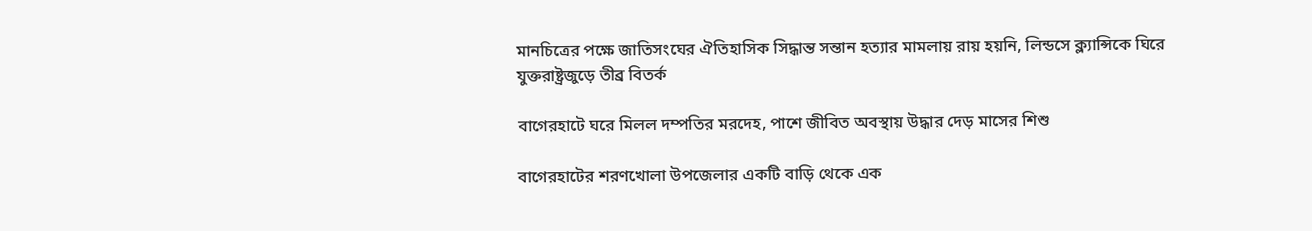মানচিত্রের পক্ষে জাতিসংঘের ঐতিহাসিক সিদ্ধান্ত সন্তান হত্যার মামলায় রায় হয়নি, লিন্ডসে ক্ল্যান্সিকে ঘিরে যুক্তরাষ্ট্রজুড়ে তীব্র বিতর্ক

বাগেরহাটে ঘরে মিলল দম্পতির মরদেহ, পাশে জীবিত অবস্থায় উদ্ধার দেড় মাসের শিশু

বাগেরহাটের শরণখোলা উপজেলার একটি বাড়ি থেকে এক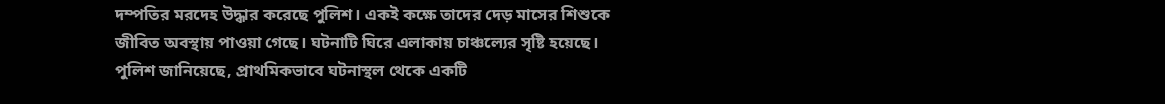দম্পতির মরদেহ উদ্ধার করেছে পুলিশ। একই কক্ষে তাদের দেড় মাসের শিশুকে জীবিত অবস্থায় পাওয়া গেছে। ঘটনাটি ঘিরে এলাকায় চাঞ্চল্যের সৃষ্টি হয়েছে। পুলিশ জানিয়েছে, প্রাথমিকভাবে ঘটনাস্থল থেকে একটি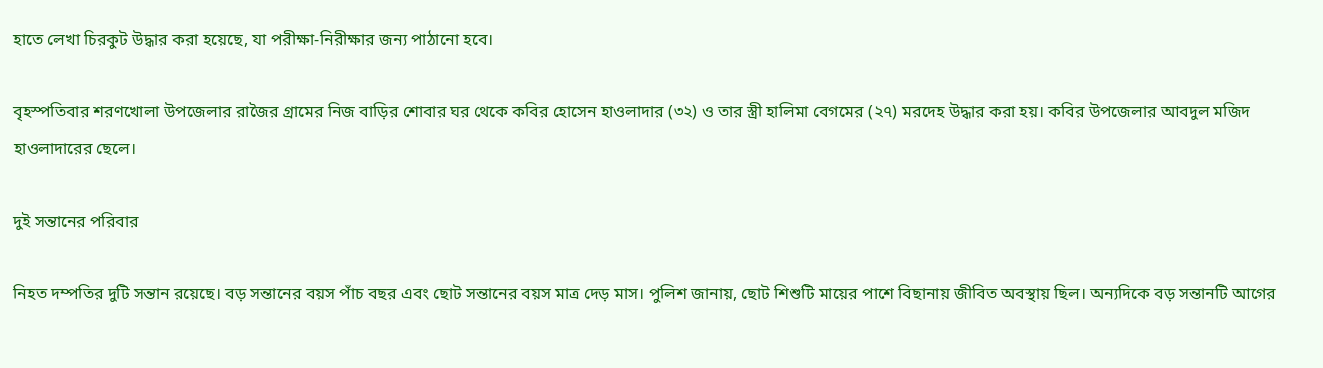হাতে লেখা চিরকুট উদ্ধার করা হয়েছে, যা পরীক্ষা-নিরীক্ষার জন্য পাঠানো হবে।

বৃহস্পতিবার শরণখোলা উপজেলার রাজৈর গ্রামের নিজ বাড়ির শোবার ঘর থেকে কবির হোসেন হাওলাদার (৩২) ও তার স্ত্রী হালিমা বেগমের (২৭) মরদেহ উদ্ধার করা হয়। কবির উপজেলার আবদুল মজিদ হাওলাদারের ছেলে।

দুই সন্তানের পরিবার

নিহত দম্পতির দুটি সন্তান রয়েছে। বড় সন্তানের বয়স পাঁচ বছর এবং ছোট সন্তানের বয়স মাত্র দেড় মাস। পুলিশ জানায়, ছোট শিশুটি মায়ের পাশে বিছানায় জীবিত অবস্থায় ছিল। অন্যদিকে বড় সন্তানটি আগের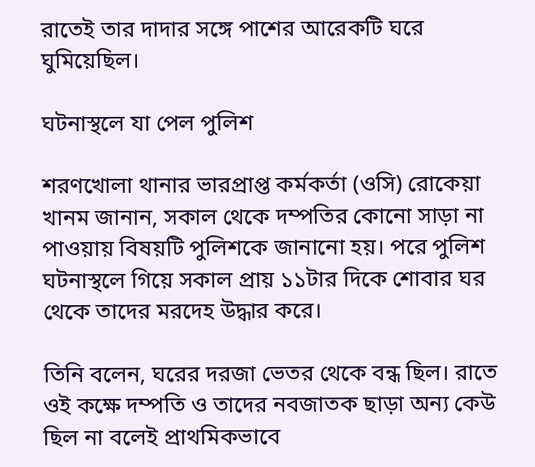রাতেই তার দাদার সঙ্গে পাশের আরেকটি ঘরে ঘুমিয়েছিল।

ঘটনাস্থলে যা পেল পুলিশ

শরণখোলা থানার ভারপ্রাপ্ত কর্মকর্তা (ওসি) রোকেয়া খানম জানান, সকাল থেকে দম্পতির কোনো সাড়া না পাওয়ায় বিষয়টি পুলিশকে জানানো হয়। পরে পুলিশ ঘটনাস্থলে গিয়ে সকাল প্রায় ১১টার দিকে শোবার ঘর থেকে তাদের মরদেহ উদ্ধার করে।

তিনি বলেন, ঘরের দরজা ভেতর থেকে বন্ধ ছিল। রাতে ওই কক্ষে দম্পতি ও তাদের নবজাতক ছাড়া অন্য কেউ ছিল না বলেই প্রাথমিকভাবে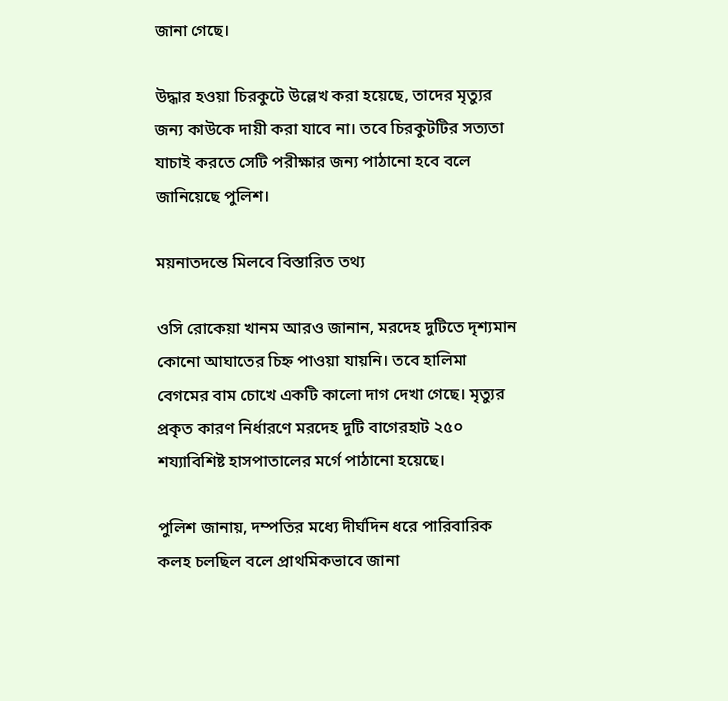জানা গেছে।

উদ্ধার হওয়া চিরকুটে উল্লেখ করা হয়েছে, তাদের মৃত্যুর জন্য কাউকে দায়ী করা যাবে না। তবে চিরকুটটির সত্যতা যাচাই করতে সেটি পরীক্ষার জন্য পাঠানো হবে বলে জানিয়েছে পুলিশ।

ময়নাতদন্তে মিলবে বিস্তারিত তথ্য

ওসি রোকেয়া খানম আরও জানান, মরদেহ দুটিতে দৃশ্যমান কোনো আঘাতের চিহ্ন পাওয়া যায়নি। তবে হালিমা বেগমের বাম চোখে একটি কালো দাগ দেখা গেছে। মৃত্যুর প্রকৃত কারণ নির্ধারণে মরদেহ দুটি বাগেরহাট ২৫০ শয্যাবিশিষ্ট হাসপাতালের মর্গে পাঠানো হয়েছে।

পুলিশ জানায়, দম্পতির মধ্যে দীর্ঘদিন ধরে পারিবারিক কলহ চলছিল বলে প্রাথমিকভাবে জানা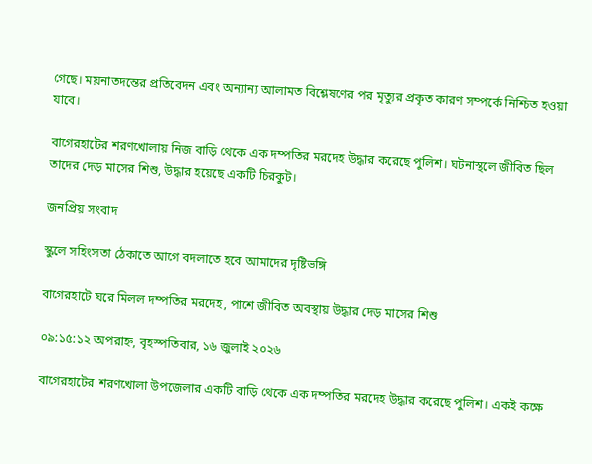গেছে। ময়নাতদন্তের প্রতিবেদন এবং অন্যান্য আলামত বিশ্লেষণের পর মৃত্যুর প্রকৃত কারণ সম্পর্কে নিশ্চিত হওয়া যাবে।

বাগেরহাটের শরণখোলায় নিজ বাড়ি থেকে এক দম্পতির মরদেহ উদ্ধার করেছে পুলিশ। ঘটনাস্থলে জীবিত ছিল তাদের দেড় মাসের শিশু, উদ্ধার হয়েছে একটি চিরকুট।

জনপ্রিয় সংবাদ

স্কুলে সহিংসতা ঠেকাতে আগে বদলাতে হবে আমাদের দৃষ্টিভঙ্গি

বাগেরহাটে ঘরে মিলল দম্পতির মরদেহ, পাশে জীবিত অবস্থায় উদ্ধার দেড় মাসের শিশু

০৯:১৫:১২ অপরাহ্ন, বৃহস্পতিবার, ১৬ জুলাই ২০২৬

বাগেরহাটের শরণখোলা উপজেলার একটি বাড়ি থেকে এক দম্পতির মরদেহ উদ্ধার করেছে পুলিশ। একই কক্ষে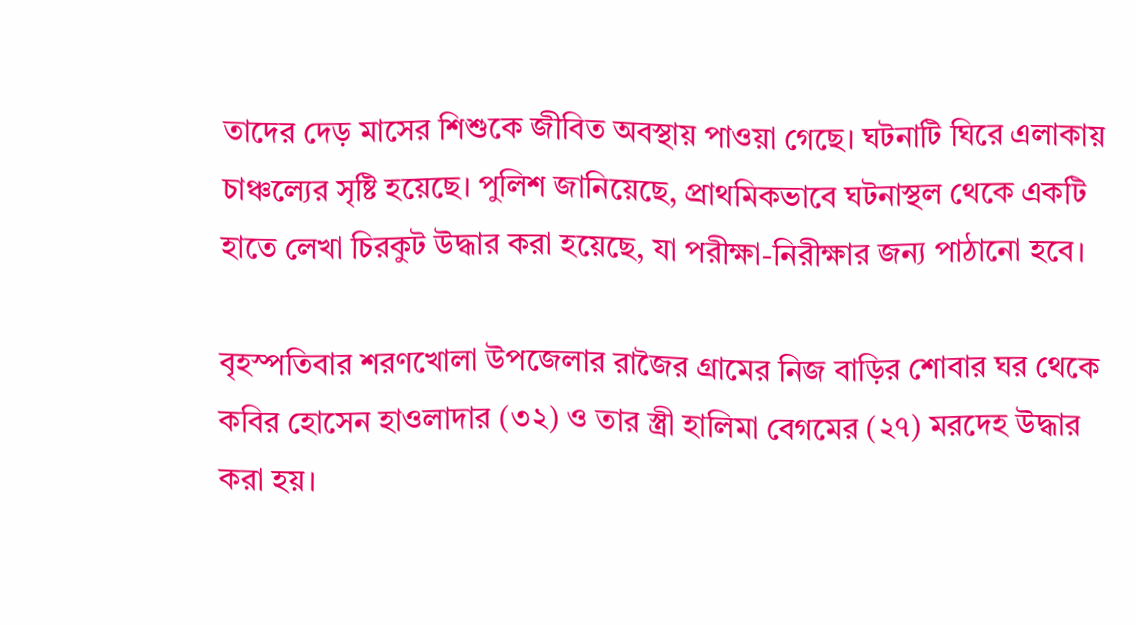তাদের দেড় মাসের শিশুকে জীবিত অবস্থায় পাওয়া গেছে। ঘটনাটি ঘিরে এলাকায় চাঞ্চল্যের সৃষ্টি হয়েছে। পুলিশ জানিয়েছে, প্রাথমিকভাবে ঘটনাস্থল থেকে একটি হাতে লেখা চিরকুট উদ্ধার করা হয়েছে, যা পরীক্ষা-নিরীক্ষার জন্য পাঠানো হবে।

বৃহস্পতিবার শরণখোলা উপজেলার রাজৈর গ্রামের নিজ বাড়ির শোবার ঘর থেকে কবির হোসেন হাওলাদার (৩২) ও তার স্ত্রী হালিমা বেগমের (২৭) মরদেহ উদ্ধার করা হয়।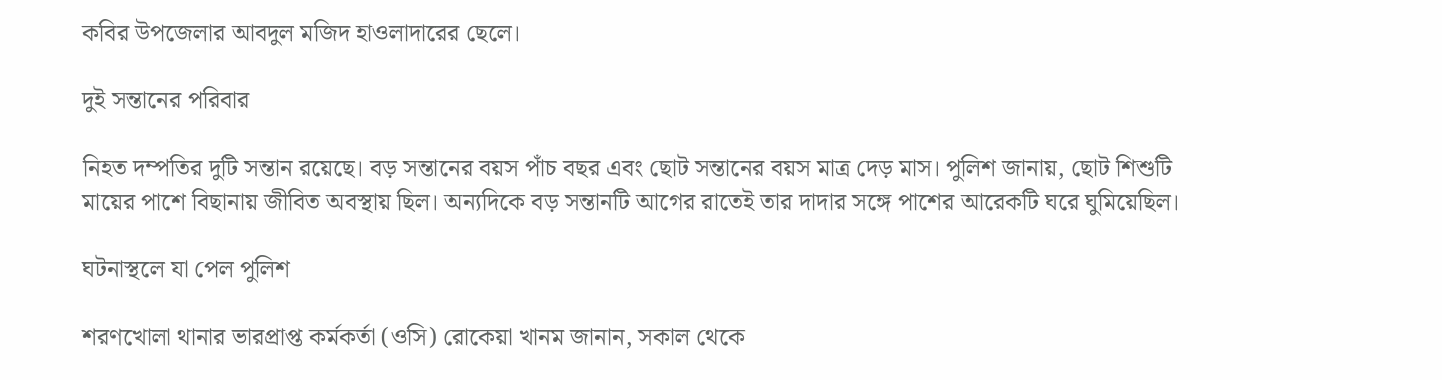কবির উপজেলার আবদুল মজিদ হাওলাদারের ছেলে।

দুই সন্তানের পরিবার

নিহত দম্পতির দুটি সন্তান রয়েছে। বড় সন্তানের বয়স পাঁচ বছর এবং ছোট সন্তানের বয়স মাত্র দেড় মাস। পুলিশ জানায়, ছোট শিশুটি মায়ের পাশে বিছানায় জীবিত অবস্থায় ছিল। অন্যদিকে বড় সন্তানটি আগের রাতেই তার দাদার সঙ্গে পাশের আরেকটি ঘরে ঘুমিয়েছিল।

ঘটনাস্থলে যা পেল পুলিশ

শরণখোলা থানার ভারপ্রাপ্ত কর্মকর্তা (ওসি) রোকেয়া খানম জানান, সকাল থেকে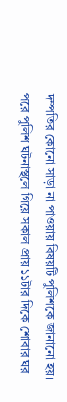দম্পতির কোনো সাড়া না পাওয়ায় বিষয়টি পুলিশকে জানানো হয়। পরে পুলিশ ঘটনাস্থলে গিয়ে সকাল প্রায় ১১টার দিকে শোবার ঘর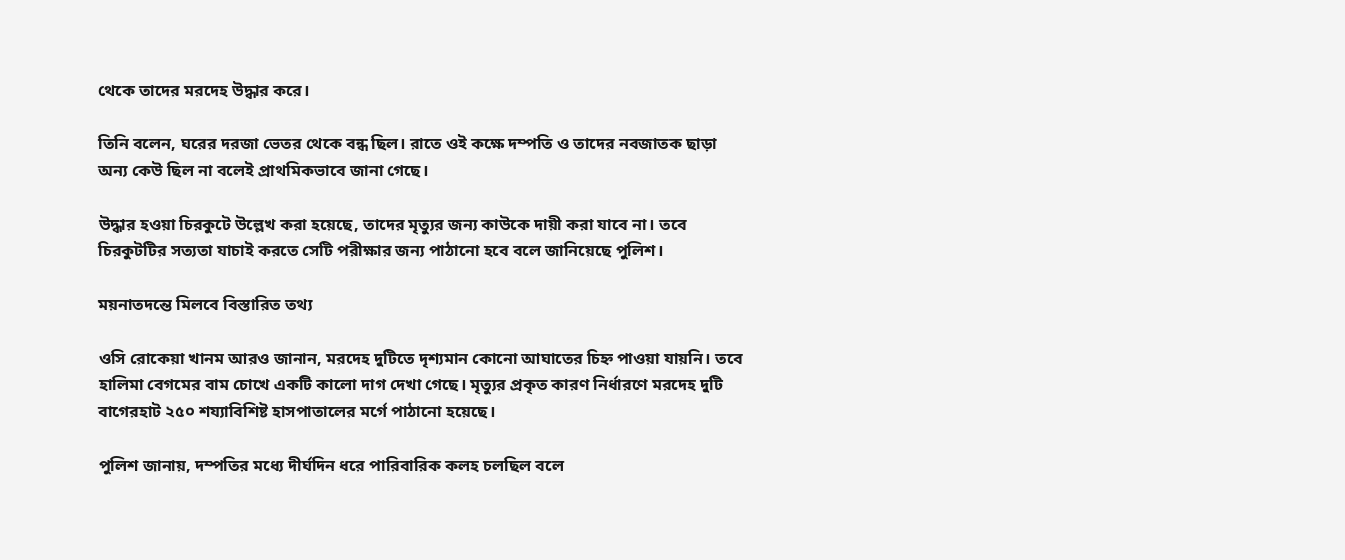থেকে তাদের মরদেহ উদ্ধার করে।

তিনি বলেন, ঘরের দরজা ভেতর থেকে বন্ধ ছিল। রাতে ওই কক্ষে দম্পতি ও তাদের নবজাতক ছাড়া অন্য কেউ ছিল না বলেই প্রাথমিকভাবে জানা গেছে।

উদ্ধার হওয়া চিরকুটে উল্লেখ করা হয়েছে, তাদের মৃত্যুর জন্য কাউকে দায়ী করা যাবে না। তবে চিরকুটটির সত্যতা যাচাই করতে সেটি পরীক্ষার জন্য পাঠানো হবে বলে জানিয়েছে পুলিশ।

ময়নাতদন্তে মিলবে বিস্তারিত তথ্য

ওসি রোকেয়া খানম আরও জানান, মরদেহ দুটিতে দৃশ্যমান কোনো আঘাতের চিহ্ন পাওয়া যায়নি। তবে হালিমা বেগমের বাম চোখে একটি কালো দাগ দেখা গেছে। মৃত্যুর প্রকৃত কারণ নির্ধারণে মরদেহ দুটি বাগেরহাট ২৫০ শয্যাবিশিষ্ট হাসপাতালের মর্গে পাঠানো হয়েছে।

পুলিশ জানায়, দম্পতির মধ্যে দীর্ঘদিন ধরে পারিবারিক কলহ চলছিল বলে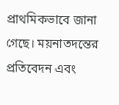প্রাথমিকভাবে জানা গেছে। ময়নাতদন্তের প্রতিবেদন এবং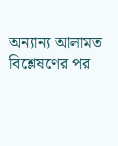অন্যান্য আলামত বিশ্লেষণের পর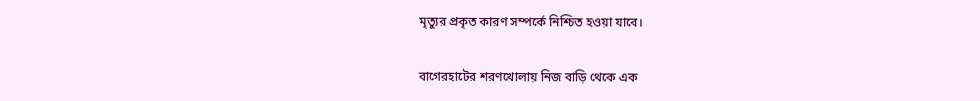মৃত্যুর প্রকৃত কারণ সম্পর্কে নিশ্চিত হওয়া যাবে।

বাগেরহাটের শরণখোলায় নিজ বাড়ি থেকে এক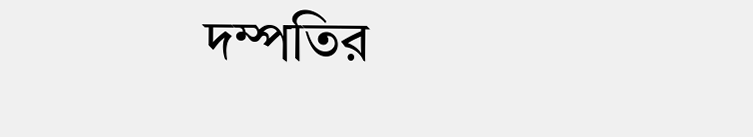দম্পতির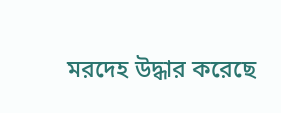মরদেহ উদ্ধার করেছে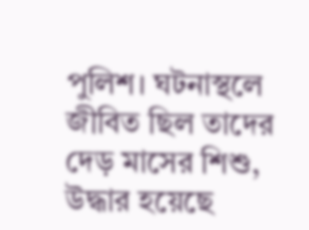পুলিশ। ঘটনাস্থলে জীবিত ছিল তাদের দেড় মাসের শিশু, উদ্ধার হয়েছে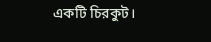একটি চিরকুট।